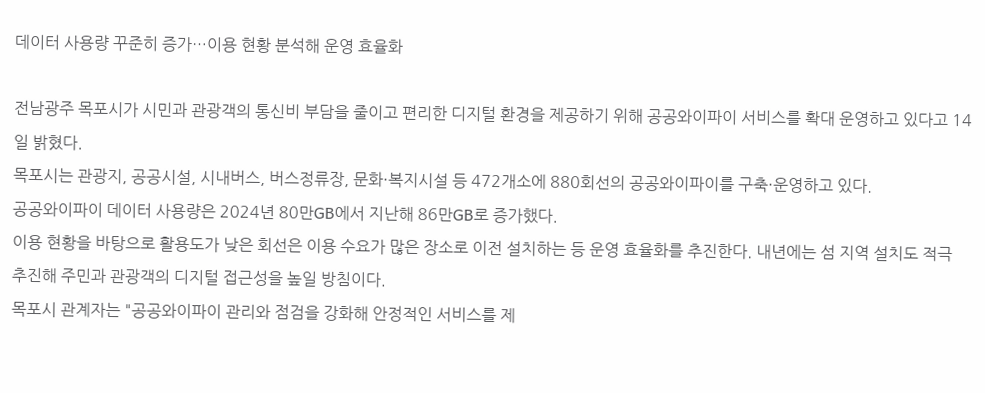데이터 사용량 꾸준히 증가…이용 현황 분석해 운영 효율화

전남광주 목포시가 시민과 관광객의 통신비 부담을 줄이고 편리한 디지털 환경을 제공하기 위해 공공와이파이 서비스를 확대 운영하고 있다고 14일 밝혔다.
목포시는 관광지, 공공시설, 시내버스, 버스정류장, 문화·복지시설 등 472개소에 880회선의 공공와이파이를 구축·운영하고 있다.
공공와이파이 데이터 사용량은 2024년 80만GB에서 지난해 86만GB로 증가했다.
이용 현황을 바탕으로 활용도가 낮은 회선은 이용 수요가 많은 장소로 이전 설치하는 등 운영 효율화를 추진한다. 내년에는 섬 지역 설치도 적극 추진해 주민과 관광객의 디지털 접근성을 높일 방침이다.
목포시 관계자는 "공공와이파이 관리와 점검을 강화해 안정적인 서비스를 제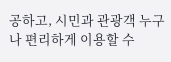공하고, 시민과 관광객 누구나 편리하게 이용할 수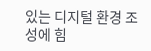있는 디지털 환경 조성에 힘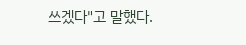쓰겠다"고 말했다.